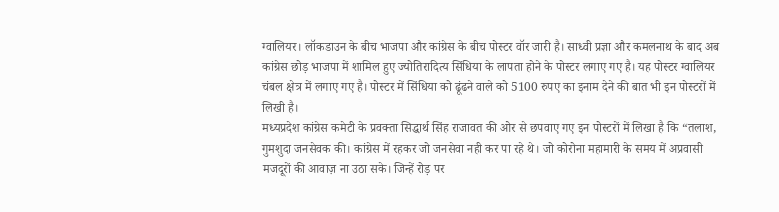ग्वालियर। लॉकडाउन के बीच भाजपा और कांग्रेस के बीच पोस्टर वॉर जारी है। साध्वी प्रज्ञा और कमलनाथ के बाद अब कांग्रेस छोड़ भाजपा में शामिल हुए ज्योतिरादित्य सिंधिया के लापता होने के पोस्टर लगाए गए है। यह पोस्टर ग्वालियर चंबल क्षेत्र में लगाए गए है। पोस्टर में सिंधिया को ढूंढने वाले को 5100 रुपए का इनाम देने की बात भी इन पोस्टरों में लिखी है।
मध्यप्रदेश कांग्रेस कमेटी के प्रवक्ता सिद्धार्थ सिंह राजावत की ओर से छपवाए गए इन पोस्टरों में लिखा है कि “तलाश, गुमशुदा जनसेवक की। कांग्रेस में रहकर जो जनसेवा नही कर पा रहे थे। जो कोरोना महामारी के समय में अप्रवासी मजदूरों की आवाज़ ना उठा सके। जिन्हें रोड़ पर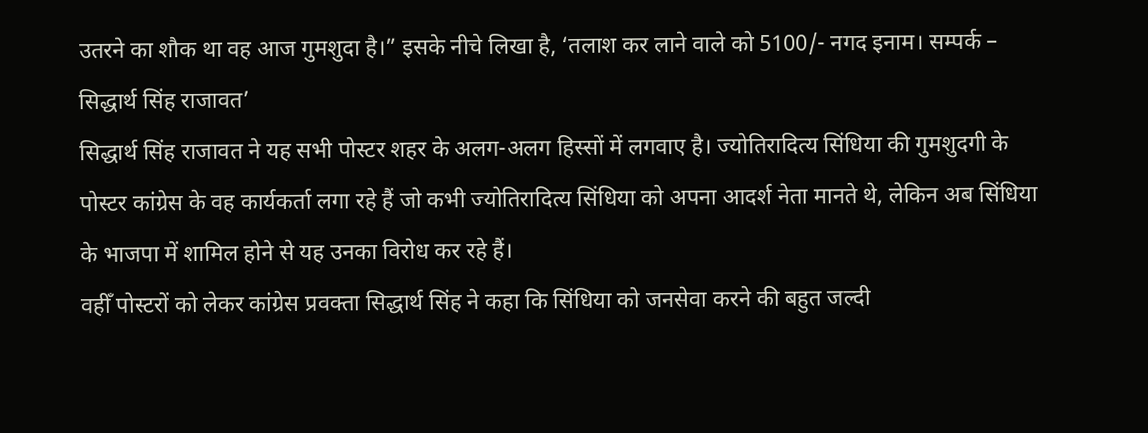उतरने का शौक था वह आज गुमशुदा है।” इसके नीचे लिखा है, ‘तलाश कर लाने वाले को 5100/- नगद इनाम। सम्पर्क – सिद्धार्थ सिंह राजावत’
सिद्धार्थ सिंह राजावत ने यह सभी पोस्टर शहर के अलग-अलग हिस्सों में लगवाए है। ज्योतिरादित्य सिंधिया की गुमशुदगी के पोस्टर कांग्रेस के वह कार्यकर्ता लगा रहे हैं जो कभी ज्योतिरादित्य सिंधिया को अपना आदर्श नेता मानते थे, लेकिन अब सिंधिया के भाजपा में शामिल होने से यह उनका विरोध कर रहे हैं।
वहीँ पोस्टरों को लेकर कांग्रेस प्रवक्ता सिद्धार्थ सिंह ने कहा कि सिंधिया को जनसेवा करने की बहुत जल्दी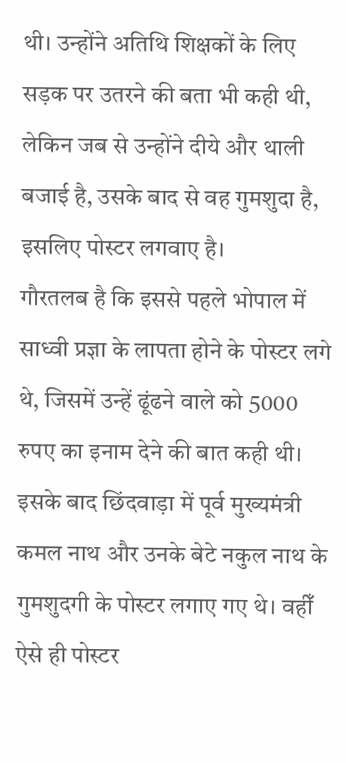थी। उन्होंने अतिथि शिक्षकों के लिए सड़क पर उतरने की बता भी कही थी, लेकिन जब से उन्होंने दीये और थाली बजाई है, उसके बाद से वह गुमशुदा है, इसलिए पोस्टर लगवाए है।
गौरतलब है कि इससे पहले भोपाल में साध्वी प्रज्ञा के लापता होने के पोस्टर लगे थे, जिसमें उन्हें ढूंढने वाले को 5000 रुपए का इनाम देने की बात कही थी। इसके बाद छिंदवाड़ा में पूर्व मुख्यमंत्री कमल नाथ और उनके बेटे नकुल नाथ के गुमशुदगी के पोस्टर लगाए गए थे। वहीँ ऐसे ही पोस्टर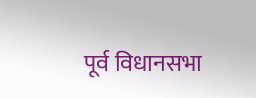पूर्व विधानसभा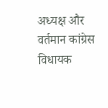अध्यक्ष और वर्तमान कांग्रेस विधायक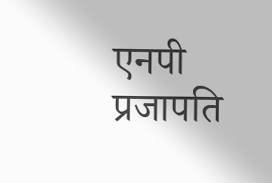एनपी प्रजापति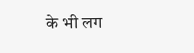के भी लग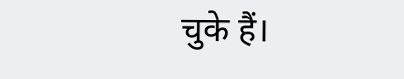चुके हैं।